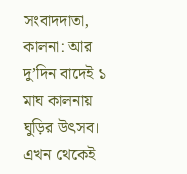সংবাদদাতা, কালনা: আর দু’দিন বাদেই ১ মাঘ কালনায় ঘুড়ির উৎসব। এখন থেকেই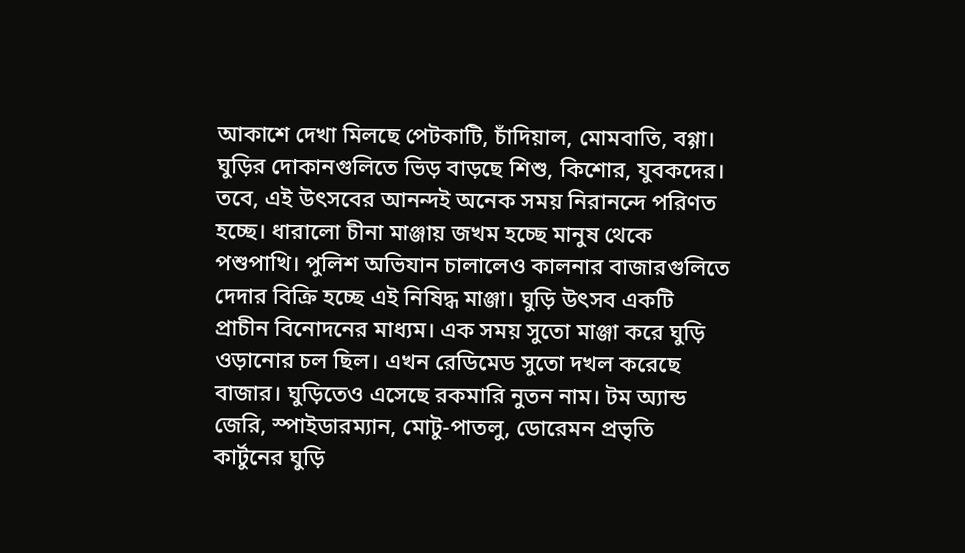আকাশে দেখা মিলছে পেটকাটি, চাঁদিয়াল, মোমবাতি, বগ্গা। ঘুড়ির দোকানগুলিতে ভিড় বাড়ছে শিশু, কিশোর, যুবকদের। তবে, এই উৎসবের আনন্দই অনেক সময় নিরানন্দে পরিণত হচ্ছে। ধারালো চীনা মাঞ্জায় জখম হচ্ছে মানুষ থেকে পশুপাখি। পুলিশ অভিযান চালালেও কালনার বাজারগুলিতে দেদার বিক্রি হচ্ছে এই নিষিদ্ধ মাঞ্জা। ঘুড়ি উৎসব একটি প্রাচীন বিনোদনের মাধ্যম। এক সময় সুতো মাঞ্জা করে ঘুড়ি ওড়ানোর চল ছিল। এখন রেডিমেড সুতো দখল করেছে বাজার। ঘুড়িতেও এসেছে রকমারি নুতন নাম। টম অ্যান্ড জেরি, স্পাইডারম্যান, মোটু-পাতলু, ডোরেমন প্রভৃতি কার্টুনের ঘুড়ি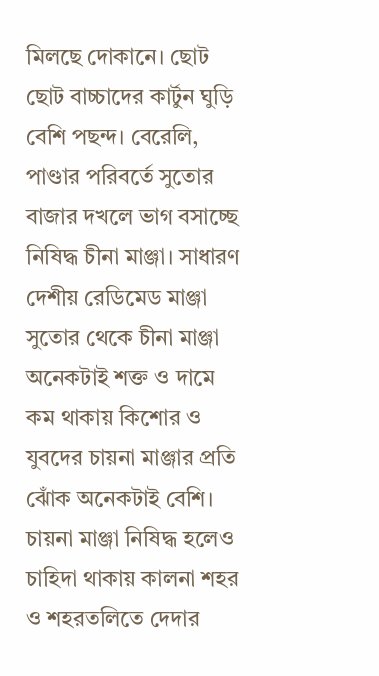মিলছে দোকানে। ছোট ছোট বাচ্চাদের কার্টুন ঘুড়ি বেশি পছন্দ। বেরেলি, পাণ্ডার পরিবর্তে সুতোর বাজার দখলে ভাগ বসাচ্ছে নিষিদ্ধ চীনা মাঞ্জা। সাধারণ দেশীয় রেডিমেড মাঞ্জা সুতোর থেকে চীনা মাঞ্জা অনেকটাই শক্ত ও দামে কম থাকায় কিশোর ও যুবদের চায়না মাঞ্জার প্রতি ঝোঁক অনেকটাই বেশি। চায়না মাঞ্জা নিষিদ্ধ হলেও চাহিদা থাকায় কালনা শহর ও শহরতলিতে দেদার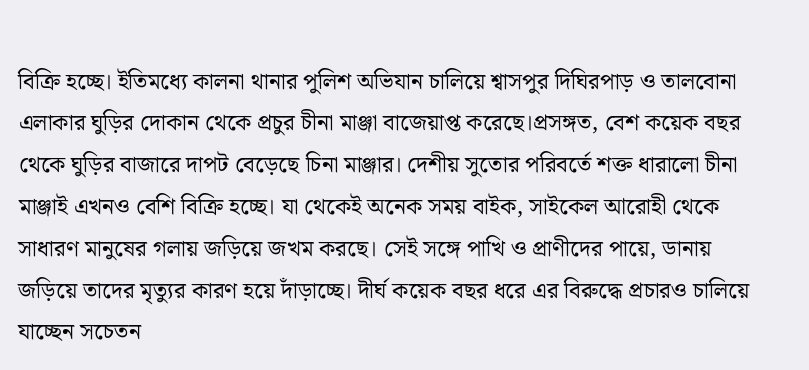বিক্রি হচ্ছে। ইতিমধ্যে কালনা থানার পুলিশ অভিযান চালিয়ে শ্বাসপুর দিঘিরপাড় ও তালবোনা এলাকার ঘুড়ির দোকান থেকে প্রচুর চীনা মাঞ্জা বাজেয়াপ্ত করেছে।প্রসঙ্গত, বেশ কয়েক বছর থেকে ঘুড়ির বাজারে দাপট বেড়েছে চিনা মাঞ্জার। দেশীয় সুতোর পরিবর্তে শক্ত ধারালো চীনা মাঞ্জাই এখনও বেশি বিক্রি হচ্ছে। যা থেকেই অনেক সময় বাইক, সাইকেল আরোহী থেকে সাধারণ মানুষের গলায় জড়িয়ে জখম করছে। সেই সঙ্গে পাখি ও প্রাণীদের পায়ে, ডানায় জড়িয়ে তাদের মৃত্যুর কারণ হয়ে দাঁড়াচ্ছে। দীর্ঘ কয়েক বছর ধরে এর বিরুদ্ধে প্রচারও চালিয়ে যাচ্ছেন সচেতন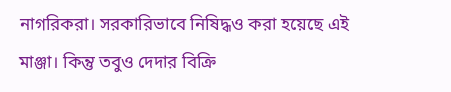নাগরিকরা। সরকারিভাবে নিষিদ্ধও করা হয়েছে এই মাঞ্জা। কিন্তু তবুও দেদার বিক্রি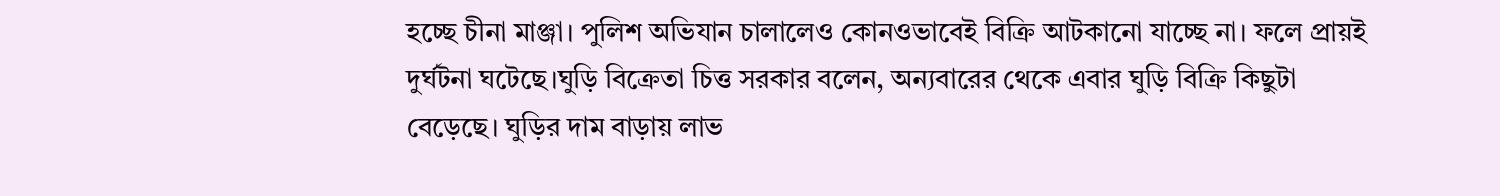হচ্ছে চীনা মাঞ্জা। পুলিশ অভিযান চালালেও কোনওভাবেই বিক্রি আটকানো যাচ্ছে না। ফলে প্রায়ই দুর্ঘটনা ঘটেছে।ঘুড়ি বিক্রেতা চিত্ত সরকার বলেন, অন্যবারের থেকে এবার ঘুড়ি বিক্রি কিছুটা বেড়েছে। ঘুড়ির দাম বাড়ায় লাভ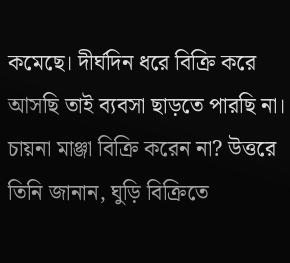কমেছে। দীর্ঘদিন ধরে বিক্রি করে আসছি তাই ব্যবসা ছাড়তে পারছি না। চায়না মাঞ্জা বিক্রি করেন না? উত্তরে তিনি জানান, ঘুড়ি বিক্রিতে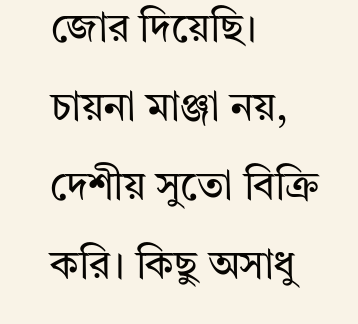জোর দিয়েছি। চায়না মাঞ্জা নয়, দেশীয় সুতো বিক্রি করি। কিছু অসাধু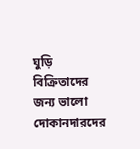ঘুড়ি বিক্রিতাদের জন্য ভালো দোকানদারদের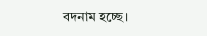বদনাম হচ্ছে।